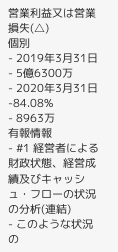営業利益又は営業損失(△)
個別
- 2019年3月31日
- 5億6300万
- 2020年3月31日 -84.08%
- 8963万
有報情報
- #1 経営者による財政状態、経営成績及びキャッシュ・フローの状況の分析(連結)
- このような状況の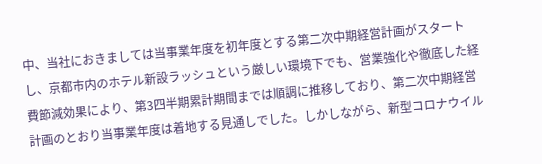中、当社におきましては当事業年度を初年度とする第二次中期経営計画がスタートし、京都市内のホテル新設ラッシュという厳しい環境下でも、営業強化や徹底した経費節減効果により、第3四半期累計期間までは順調に推移しており、第二次中期経営計画のとおり当事業年度は着地する見通しでした。しかしながら、新型コロナウイル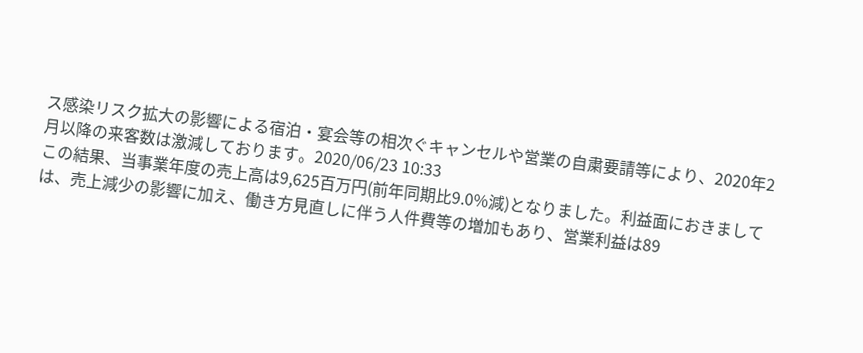ス感染リスク拡大の影響による宿泊・宴会等の相次ぐキャンセルや営業の自粛要請等により、2020年2月以降の来客数は激減しております。2020/06/23 10:33
この結果、当事業年度の売上高は9,625百万円(前年同期比9.0%減)となりました。利益面におきましては、売上減少の影響に加え、働き方見直しに伴う人件費等の増加もあり、営業利益は89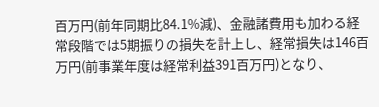百万円(前年同期比84.1%減)、金融諸費用も加わる経常段階では5期振りの損失を計上し、経常損失は146百万円(前事業年度は経常利益391百万円)となり、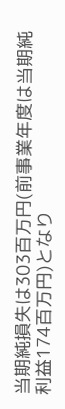当期純損失は303百万円(前事業年度は当期純利益174百万円)となり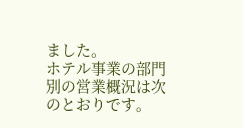ました。
ホテル事業の部門別の営業概況は次のとおりです。